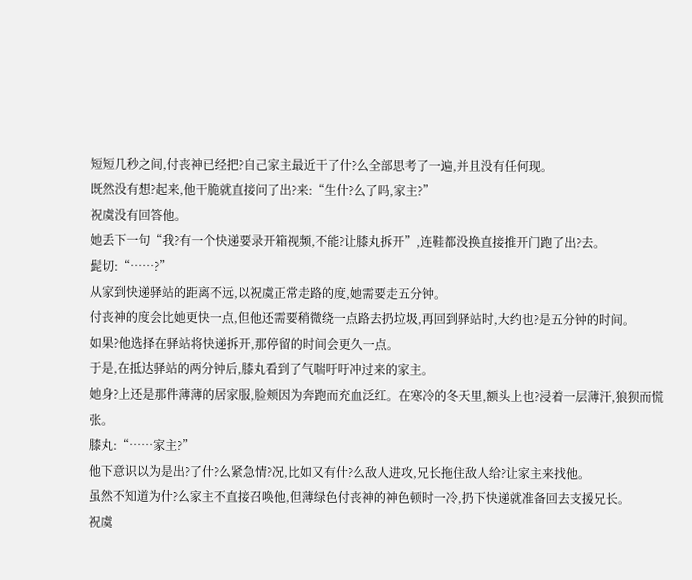短短几秒之间,付丧神已经把?自己家主最近干了什?么全部思考了一遍,并且没有任何现。
既然没有想?起来,他干脆就直接问了出?来:“生什?么了吗,家主?”
祝虞没有回答他。
她丢下一句“我?有一个快递要录开箱视频,不能?让膝丸拆开”,连鞋都没换直接推开门跑了出?去。
髭切:“……?”
从家到快递驿站的距离不远,以祝虞正常走路的度,她需要走五分钟。
付丧神的度会比她更快一点,但他还需要稍微绕一点路去扔垃圾,再回到驿站时,大约也?是五分钟的时间。
如果?他选择在驿站将快递拆开,那停留的时间会更久一点。
于是,在抵达驿站的两分钟后,膝丸看到了气喘吁吁冲过来的家主。
她身?上还是那件薄薄的居家服,脸颊因为奔跑而充血泛红。在寒冷的冬天里,额头上也?浸着一层薄汗,狼狈而慌张。
膝丸:“……家主?”
他下意识以为是出?了什?么紧急情?况,比如又有什?么敌人进攻,兄长拖住敌人给?让家主来找他。
虽然不知道为什?么家主不直接召唤他,但薄绿色付丧神的神色顿时一冷,扔下快递就准备回去支援兄长。
祝虞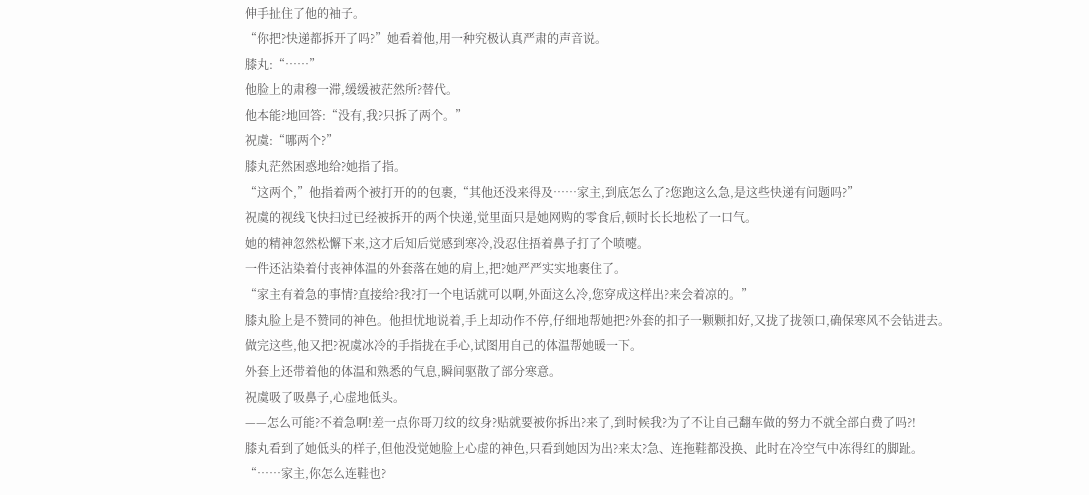伸手扯住了他的袖子。
“你把?快递都拆开了吗?”她看着他,用一种究极认真严肃的声音说。
膝丸:“……”
他脸上的肃穆一滞,缓缓被茫然所?替代。
他本能?地回答:“没有,我?只拆了两个。”
祝虞:“哪两个?”
膝丸茫然困惑地给?她指了指。
“这两个,”他指着两个被打开的的包裹,“其他还没来得及……家主,到底怎么了?您跑这么急,是这些快递有问题吗?”
祝虞的视线飞快扫过已经被拆开的两个快递,觉里面只是她网购的零食后,顿时长长地松了一口气。
她的精神忽然松懈下来,这才后知后觉感到寒冷,没忍住捂着鼻子打了个喷嚏。
一件还沾染着付丧神体温的外套落在她的肩上,把?她严严实实地裹住了。
“家主有着急的事情?直接给?我?打一个电话就可以啊,外面这么冷,您穿成这样出?来会着凉的。”
膝丸脸上是不赞同的神色。他担忧地说着,手上却动作不停,仔细地帮她把?外套的扣子一颗颗扣好,又拢了拢领口,确保寒风不会钻进去。
做完这些,他又把?祝虞冰冷的手指拢在手心,试图用自己的体温帮她暖一下。
外套上还带着他的体温和熟悉的气息,瞬间驱散了部分寒意。
祝虞吸了吸鼻子,心虚地低头。
——怎么可能?不着急啊!差一点你哥刀纹的纹身?贴就要被你拆出?来了,到时候我?为了不让自己翻车做的努力不就全部白费了吗?!
膝丸看到了她低头的样子,但他没觉她脸上心虚的神色,只看到她因为出?来太?急、连拖鞋都没换、此时在冷空气中冻得红的脚趾。
“……家主,你怎么连鞋也?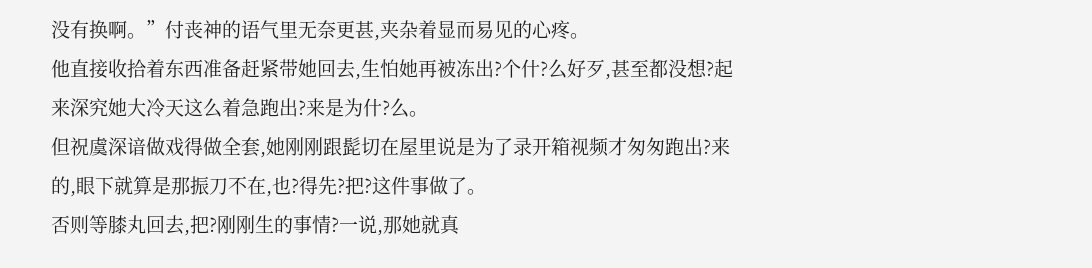没有换啊。”付丧神的语气里无奈更甚,夹杂着显而易见的心疼。
他直接收拾着东西准备赶紧带她回去,生怕她再被冻出?个什?么好歹,甚至都没想?起来深究她大冷天这么着急跑出?来是为什?么。
但祝虞深谙做戏得做全套,她刚刚跟髭切在屋里说是为了录开箱视频才匆匆跑出?来的,眼下就算是那振刀不在,也?得先?把?这件事做了。
否则等膝丸回去,把?刚刚生的事情?一说,那她就真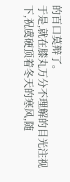的百口莫辩了。
于是,就在膝丸万分不理解的目光注视下,祝虞硬顶着冬天的寒风,随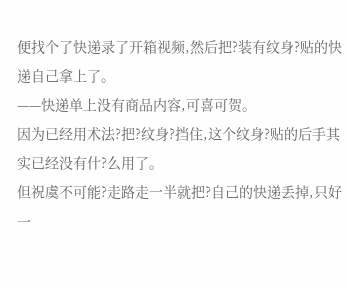便找个了快递录了开箱视频,然后把?装有纹身?贴的快递自己拿上了。
——快递单上没有商品内容,可喜可贺。
因为已经用术法?把?纹身?挡住,这个纹身?贴的后手其实已经没有什?么用了。
但祝虞不可能?走路走一半就把?自己的快递丢掉,只好一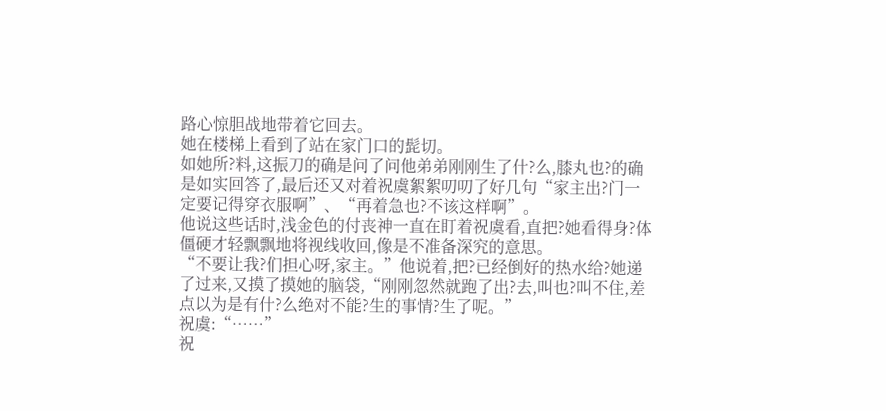路心惊胆战地带着它回去。
她在楼梯上看到了站在家门口的髭切。
如她所?料,这振刀的确是问了问他弟弟刚刚生了什?么,膝丸也?的确是如实回答了,最后还又对着祝虞絮絮叨叨了好几句“家主出?门一定要记得穿衣服啊”、“再着急也?不该这样啊”。
他说这些话时,浅金色的付丧神一直在盯着祝虞看,直把?她看得身?体僵硬才轻飘飘地将视线收回,像是不准备深究的意思。
“不要让我?们担心呀,家主。”他说着,把?已经倒好的热水给?她递了过来,又摸了摸她的脑袋,“刚刚忽然就跑了出?去,叫也?叫不住,差点以为是有什?么绝对不能?生的事情?生了呢。”
祝虞:“……”
祝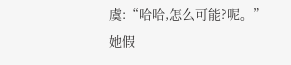虞:“哈哈,怎么可能?呢。”
她假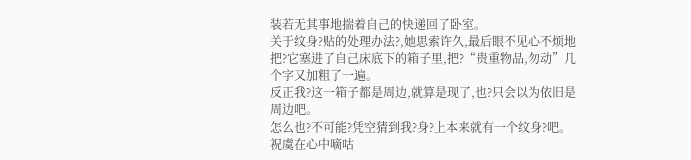装若无其事地揣着自己的快递回了卧室。
关于纹身?贴的处理办法?,她思索许久,最后眼不见心不烦地把?它塞进了自己床底下的箱子里,把?“贵重物品,勿动”几个字又加粗了一遍。
反正我?这一箱子都是周边,就算是现了,也?只会以为依旧是周边吧。
怎么也?不可能?凭空猜到我?身?上本来就有一个纹身?吧。
祝虞在心中嘀咕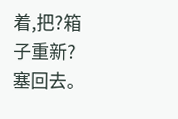着,把?箱子重新?塞回去。